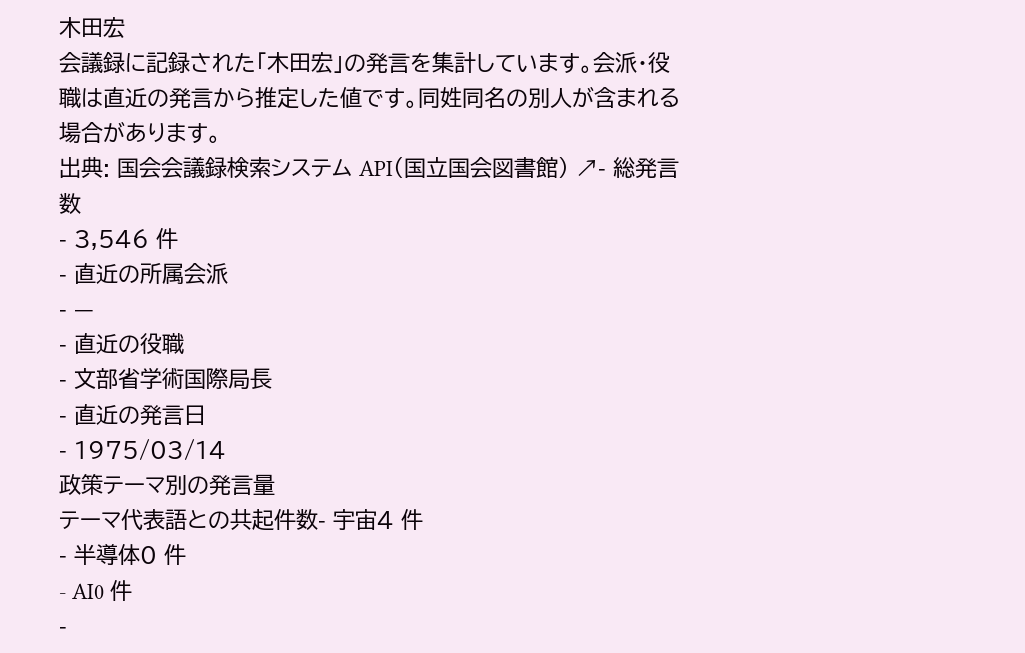木田宏
会議録に記録された「木田宏」の発言を集計しています。会派・役職は直近の発言から推定した値です。同姓同名の別人が含まれる場合があります。
出典: 国会会議録検索システム API(国立国会図書館) ↗- 総発言数
- 3,546 件
- 直近の所属会派
- —
- 直近の役職
- 文部省学術国際局長
- 直近の発言日
- 1975/03/14
政策テーマ別の発言量
テーマ代表語との共起件数- 宇宙4 件
- 半導体0 件
- AI0 件
-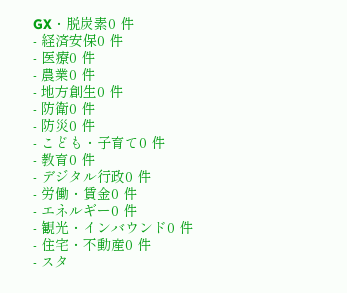GX・脱炭素0 件
- 経済安保0 件
- 医療0 件
- 農業0 件
- 地方創生0 件
- 防衛0 件
- 防災0 件
- こども・子育て0 件
- 教育0 件
- デジタル行政0 件
- 労働・賃金0 件
- エネルギー0 件
- 観光・インバウンド0 件
- 住宅・不動産0 件
- スタ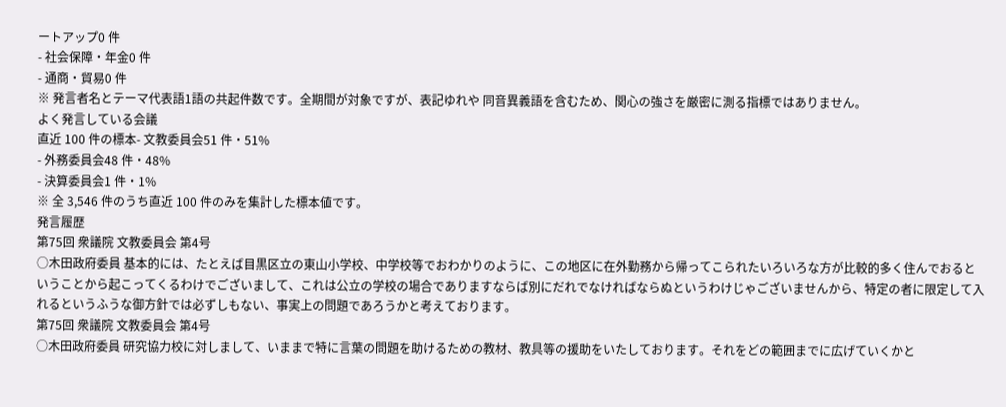ートアップ0 件
- 社会保障・年金0 件
- 通商・貿易0 件
※ 発言者名とテーマ代表語1語の共起件数です。全期間が対象ですが、表記ゆれや 同音異義語を含むため、関心の強さを厳密に測る指標ではありません。
よく発言している会議
直近 100 件の標本- 文教委員会51 件・51%
- 外務委員会48 件・48%
- 決算委員会1 件・1%
※ 全 3,546 件のうち直近 100 件のみを集計した標本値です。
発言履歴
第75回 衆議院 文教委員会 第4号
○木田政府委員 基本的には、たとえば目黒区立の東山小学校、中学校等でおわかりのように、この地区に在外勤務から帰ってこられたいろいろな方が比較的多く住んでおるということから起こってくるわけでございまして、これは公立の学校の場合でありますならば別にだれでなければならぬというわけじゃございませんから、特定の者に限定して入れるというふうな御方針では必ずしもない、事実上の問題であろうかと考えております。
第75回 衆議院 文教委員会 第4号
○木田政府委員 研究協力校に対しまして、いままで特に言葉の問題を助けるための教材、教具等の援助をいたしております。それをどの範囲までに広げていくかと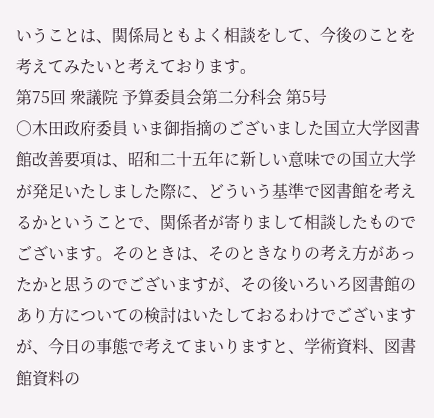いうことは、関係局ともよく相談をして、今後のことを考えてみたいと考えております。
第75回 衆議院 予算委員会第二分科会 第5号
○木田政府委員 いま御指摘のございました国立大学図書館改善要項は、昭和二十五年に新しい意味での国立大学が発足いたしました際に、どういう基準で図書館を考えるかということで、関係者が寄りまして相談したものでございます。そのときは、そのときなりの考え方があったかと思うのでございますが、その後いろいろ図書館のあり方についての検討はいたしておるわけでございますが、今日の事態で考えてまいりますと、学術資料、図書館資料の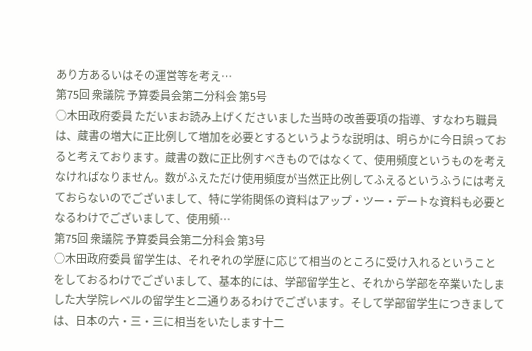あり方あるいはその運営等を考え…
第75回 衆議院 予算委員会第二分科会 第5号
○木田政府委員 ただいまお読み上げくださいました当時の改善要項の指導、すなわち職員は、蔵書の増大に正比例して増加を必要とするというような説明は、明らかに今日誤っておると考えております。蔵書の数に正比例すべきものではなくて、使用頻度というものを考えなければなりません。数がふえただけ使用頻度が当然正比例してふえるというふうには考えておらないのでございまして、特に学術関係の資料はアップ・ツー・デートな資料も必要となるわけでございまして、使用頻…
第75回 衆議院 予算委員会第二分科会 第3号
○木田政府委員 留学生は、それぞれの学歴に応じて相当のところに受け入れるということをしておるわけでございまして、基本的には、学部留学生と、それから学部を卒業いたしました大学院レベルの留学生と二通りあるわけでございます。そして学部留学生につきましては、日本の六・三・三に相当をいたします十二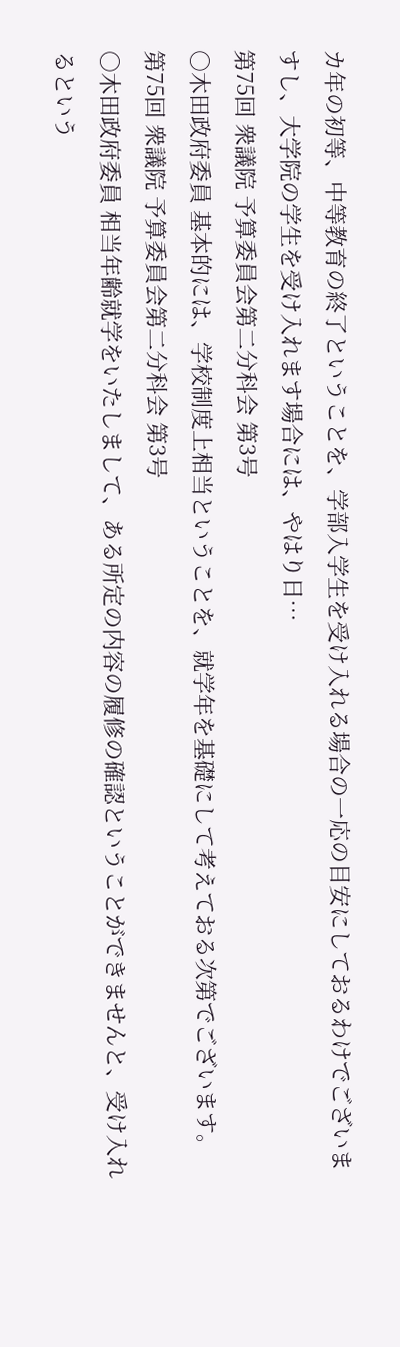カ年の初等、中等教育の終了ということを、学部入学生を受け入れる場合の一応の目安にしておるわけでございますし、大学院の学生を受け入れます場合には、やはり日…
第75回 衆議院 予算委員会第二分科会 第3号
○木田政府委員 基本的には、学校制度上相当ということを、就学年を基礎にして考えておる次第でございます。
第75回 衆議院 予算委員会第二分科会 第3号
○木田政府委員 相当年齢就学をいたしまして、ある所定の内容の履修の確認ということができませんと、受け入れるという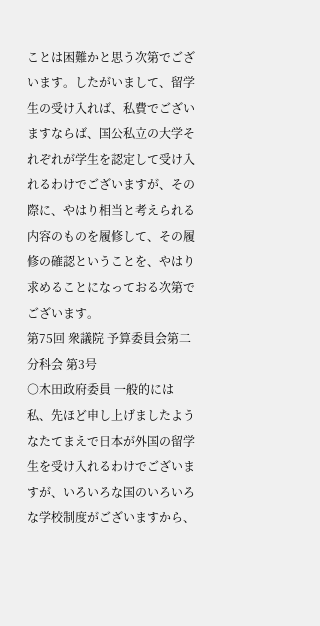ことは困難かと思う次第でございます。したがいまして、留学生の受け入れば、私費でございますならば、国公私立の大学それぞれが学生を認定して受け入れるわけでございますが、その際に、やはり相当と考えられる内容のものを履修して、その履修の確認ということを、やはり求めることになっておる次第でございます。
第75回 衆議院 予算委員会第二分科会 第3号
○木田政府委員 一般的には私、先ほど申し上げましたようなたてまえで日本が外国の留学生を受け入れるわけでございますが、いろいろな国のいろいろな学校制度がございますから、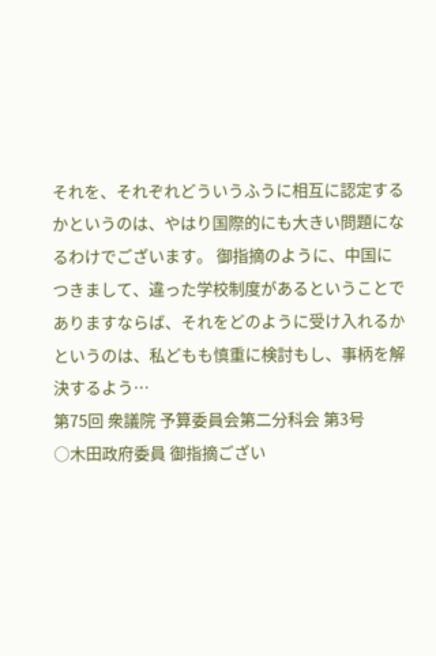それを、それぞれどういうふうに相互に認定するかというのは、やはり国際的にも大きい問題になるわけでございます。 御指摘のように、中国につきまして、違った学校制度があるということでありますならば、それをどのように受け入れるかというのは、私どもも慎重に検討もし、事柄を解決するよう…
第75回 衆議院 予算委員会第二分科会 第3号
○木田政府委員 御指摘ござい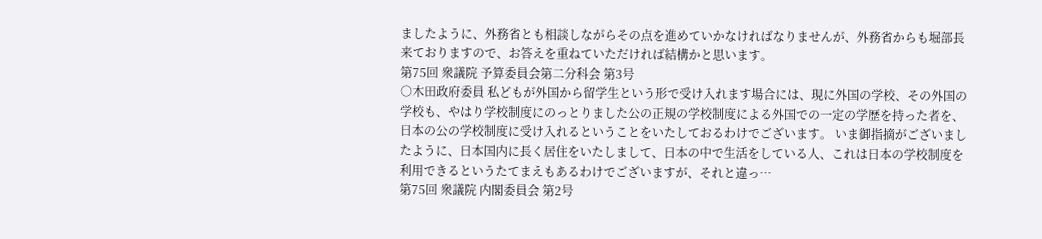ましたように、外務省とも相談しながらその点を進めていかなければなりませんが、外務省からも堀部長来ておりますので、お答えを重ねていただければ結構かと思います。
第75回 衆議院 予算委員会第二分科会 第3号
○木田政府委員 私どもが外国から留学生という形で受け入れます場合には、現に外国の学校、その外国の学校も、やはり学校制度にのっとりました公の正規の学校制度による外国での一定の学歴を持った者を、日本の公の学校制度に受け入れるということをいたしておるわけでございます。 いま御指摘がございましたように、日本国内に長く居住をいたしまして、日本の中で生活をしている人、これは日本の学校制度を利用できるというたてまえもあるわけでございますが、それと違っ…
第75回 衆議院 内閣委員会 第2号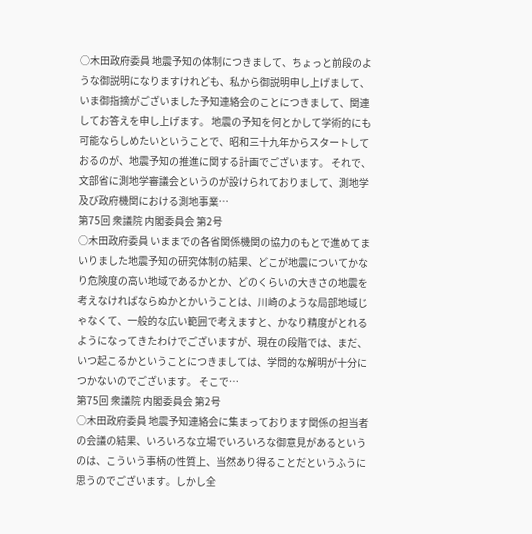○木田政府委員 地震予知の体制につきまして、ちょっと前段のような御説明になりますけれども、私から御説明申し上げまして、いま御指摘がございました予知連絡会のことにつきまして、関連してお答えを申し上げます。 地震の予知を何とかして学術的にも可能ならしめたいということで、昭和三十九年からスタートしておるのが、地震予知の推進に関する計画でございます。 それで、文部省に測地学審議会というのが設けられておりまして、測地学及び政府機関における測地事業…
第75回 衆議院 内閣委員会 第2号
○木田政府委員 いままでの各省関係機関の協力のもとで進めてまいりました地震予知の研究体制の結果、どこが地震についてかなり危険度の高い地域であるかとか、どのくらいの大きさの地震を考えなければならぬかとかいうことは、川崎のような局部地域じゃなくて、一般的な広い範囲で考えますと、かなり精度がとれるようになってきたわけでございますが、現在の段階では、まだ、いつ起こるかということにつきましては、学問的な解明が十分につかないのでございます。 そこで…
第75回 衆議院 内閣委員会 第2号
○木田政府委員 地震予知連絡会に集まっております関係の担当者の会議の結果、いろいろな立場でいろいろな御意見があるというのは、こういう事柄の性質上、当然あり得ることだというふうに思うのでございます。しかし全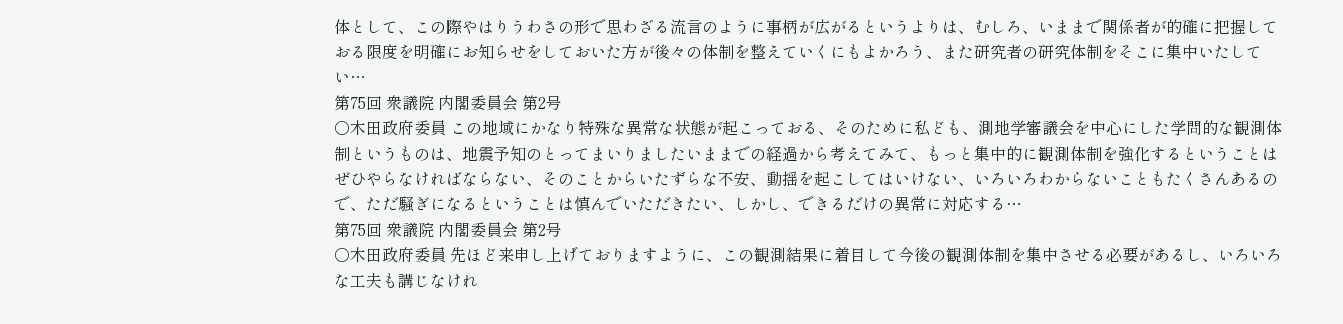体として、この際やはりうわさの形で思わざる流言のように事柄が広がるというよりは、むしろ、いままで関係者が的確に把握しておる限度を明確にお知らせをしておいた方が後々の体制を整えていくにもよかろう、また研究者の研究体制をそこに集中いたしてい…
第75回 衆議院 内閣委員会 第2号
○木田政府委員 この地域にかなり特殊な異常な状態が起こっておる、そのために私ども、測地学審議会を中心にした学問的な観測体制というものは、地震予知のとってまいりましたいままでの経過から考えてみて、もっと集中的に観測体制を強化するということはぜひやらなければならない、そのことからいたずらな不安、動揺を起こしてはいけない、いろいろわからないこともたくさんあるので、ただ騒ぎになるということは慎んでいただきたい、しかし、できるだけの異常に対応する…
第75回 衆議院 内閣委員会 第2号
○木田政府委員 先ほど来申し上げておりますように、この観測結果に着目して今後の観測体制を集中させる必要があるし、いろいろな工夫も講じなけれ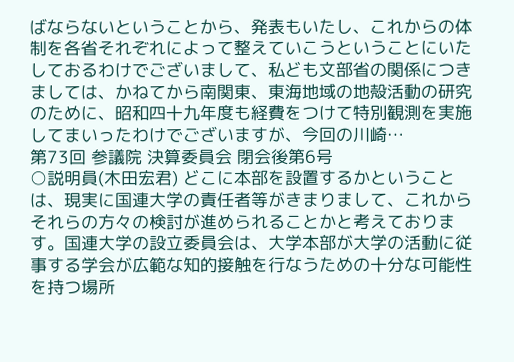ばならないということから、発表もいたし、これからの体制を各省それぞれによって整えていこうということにいたしておるわけでございまして、私ども文部省の関係につきましては、かねてから南関東、東海地域の地殻活動の研究のために、昭和四十九年度も経費をつけて特別観測を実施してまいったわけでございますが、今回の川崎…
第73回 参議院 決算委員会 閉会後第6号
○説明員(木田宏君) どこに本部を設置するかということは、現実に国連大学の責任者等がきまりまして、これからそれらの方々の検討が進められることかと考えております。国連大学の設立委員会は、大学本部が大学の活動に従事する学会が広範な知的接触を行なうための十分な可能性を持つ場所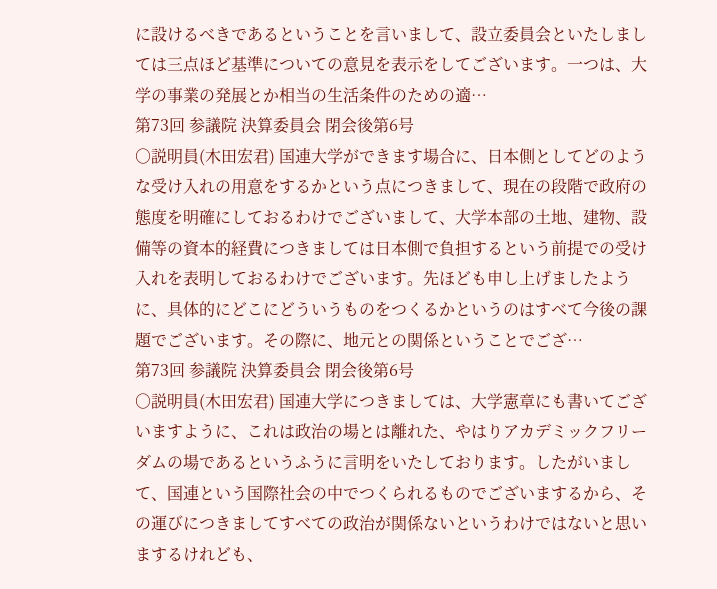に設けるべきであるということを言いまして、設立委員会といたしましては三点ほど基準についての意見を表示をしてございます。一つは、大学の事業の発展とか相当の生活条件のための適…
第73回 参議院 決算委員会 閉会後第6号
○説明員(木田宏君) 国連大学ができます場合に、日本側としてどのような受け入れの用意をするかという点につきまして、現在の段階で政府の態度を明確にしておるわけでございまして、大学本部の土地、建物、設備等の資本的経費につきましては日本側で負担するという前提での受け入れを表明しておるわけでございます。先ほども申し上げましたように、具体的にどこにどういうものをつくるかというのはすべて今後の課題でございます。その際に、地元との関係ということでござ…
第73回 参議院 決算委員会 閉会後第6号
○説明員(木田宏君) 国連大学につきましては、大学憲章にも書いてございますように、これは政治の場とは離れた、やはりアカデミックフリーダムの場であるというふうに言明をいたしております。したがいまして、国連という国際社会の中でつくられるものでございまするから、その運びにつきましてすべての政治が関係ないというわけではないと思いまするけれども、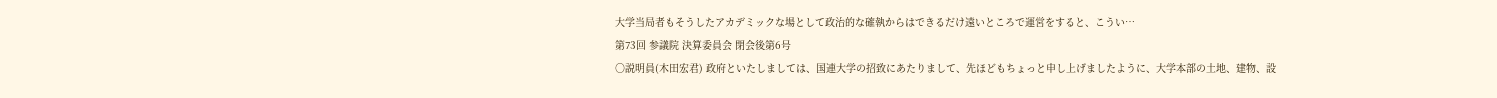大学当局者もそうしたアカデミックな場として政治的な確執からはできるだけ遠いところで運営をすると、こうい…
第73回 参議院 決算委員会 閉会後第6号
○説明員(木田宏君) 政府といたしましては、国連大学の招致にあたりまして、先ほどもちょっと申し上げましたように、大学本部の土地、建物、設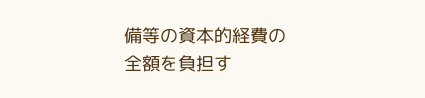備等の資本的経費の全額を負担す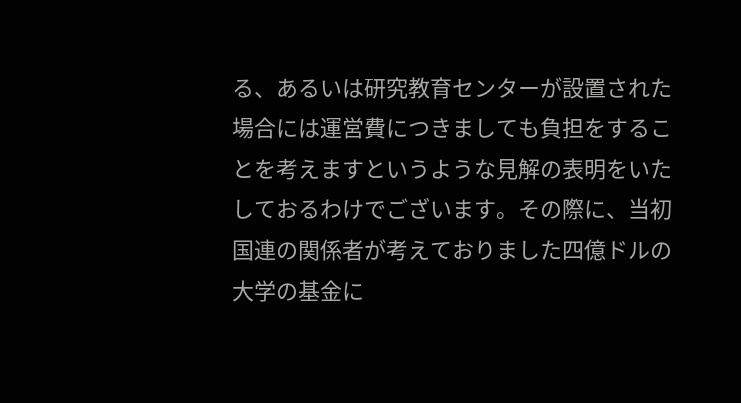る、あるいは研究教育センターが設置された場合には運営費につきましても負担をすることを考えますというような見解の表明をいたしておるわけでございます。その際に、当初国連の関係者が考えておりました四億ドルの大学の基金に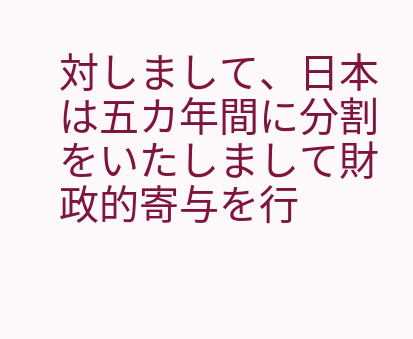対しまして、日本は五カ年間に分割をいたしまして財政的寄与を行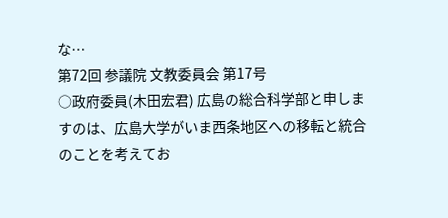な…
第72回 参議院 文教委員会 第17号
○政府委員(木田宏君) 広島の総合科学部と申しますのは、広島大学がいま西条地区への移転と統合のことを考えてお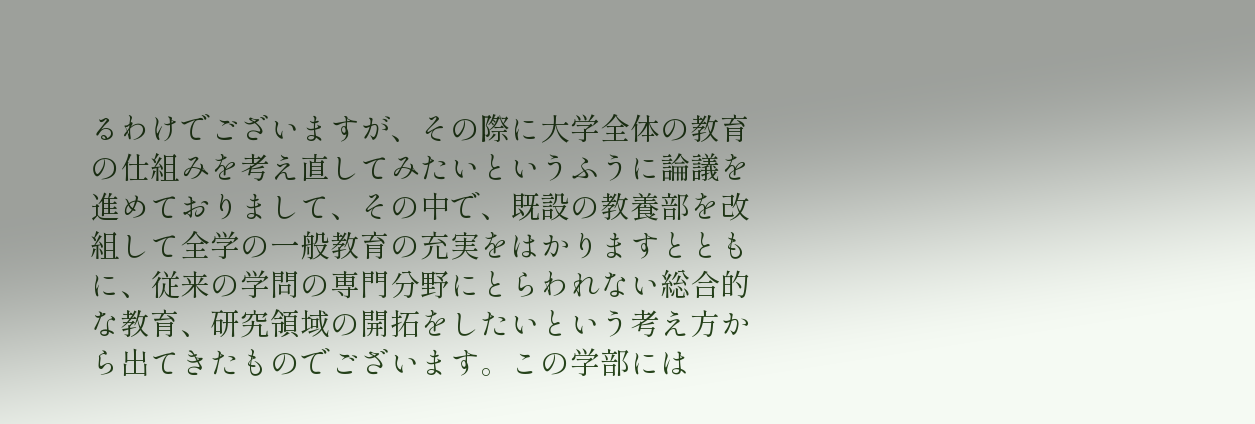るわけでございますが、その際に大学全体の教育の仕組みを考え直してみたいというふうに論議を進めておりまして、その中で、既設の教養部を改組して全学の一般教育の充実をはかりますとともに、従来の学問の専門分野にとらわれない総合的な教育、研究領域の開拓をしたいという考え方から出てきたものでございます。この学部には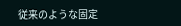従来のような固定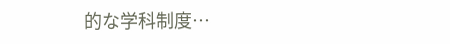的な学科制度…